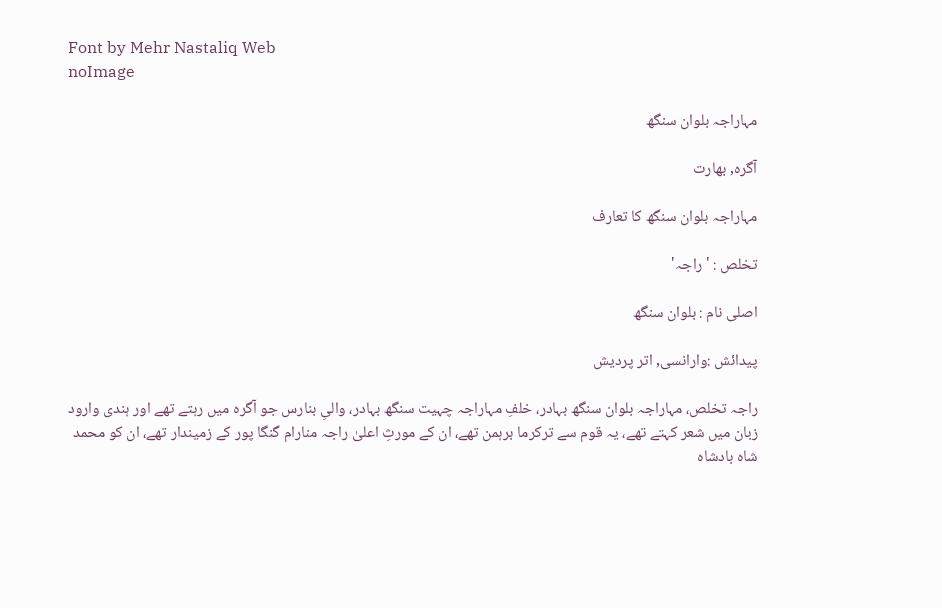Font by Mehr Nastaliq Web
noImage

مہاراجہ بلوان سنگھ

آگرہ, بھارت

مہاراجہ بلوان سنگھ کا تعارف

تخلص : 'راجہ'

اصلی نام : بلوان سنگھ

پیدائش :وارانسی, اتر پردیش

راجہ تخلص، مہاراجہ بلوان سنگھ بہادر، خلفِ مہاراجہ چہیت سنگھ بہادر، والیِ بنارس جو آگرہ میں رہتے تھے اور ہندی وارود زبان میں شعر کہتے تھے، یہ قوم سے ترکرما برہمن تھے، ان کے مورثِ اعلیٰ راجہ منارام گنگا پور کے زمیندار تھے، ان کو محمد شاہ بادشاہ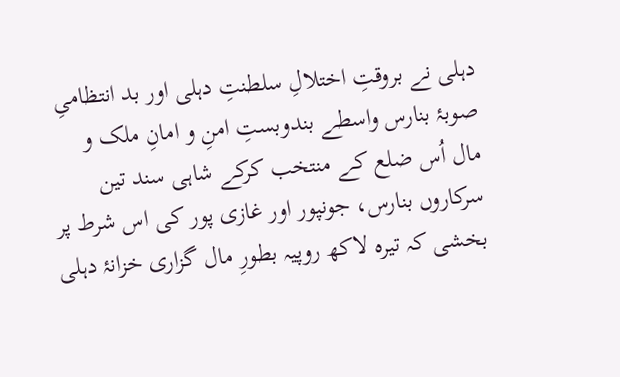دہلی نے بروقتِ اختلالِ سلطنتِ دہلی اور بد انتظامیِ صوبۂ بنارس واسطے بندوبستِ امنِ و امانِ ملک و مال اُس ضلع کے منتخب کرکے شاہی سند تین سرکاروں بنارس، جونپور اور غازی پور کی اس شرط پر بخشی کہ تیرہ لاکھ روپیہ بطورِ مال گزاری خزانۂ دہلی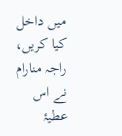میں داخل کیا کریں، راجہ منارام نے اس عطیۂ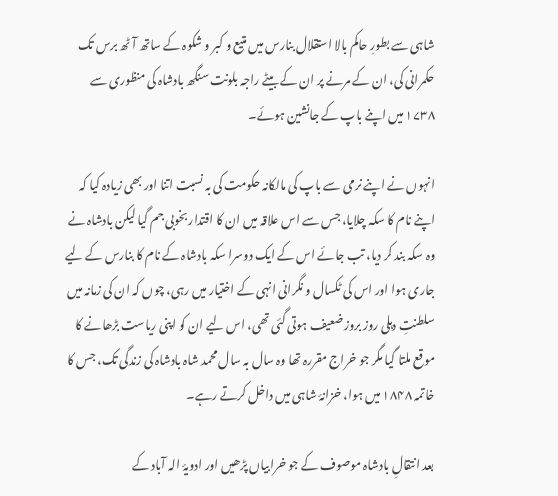شاہی سے بطورِ حاکم بالا استقلال بنارس میں متیع و کبر و شکوہ کے ساتھ آٹھ برس تک حکمرانی کی، ان کے مرنے پر ان کے بیٹے راجہ بلونت سنگھ بادشاہ کی منظوری سے ۱۷۳۸ میں اپنے باپ کے جانشین ہوئے۔

انہوں نے اپنے نرمی سے باپ کی مالکانہ حکومت کی بہ نسبت اتنا اور بھی زیادہ کیا کہ اپنے نام کا سکہ چلایا، جس سے اس علاقہ میں ان کا اقتدار بخوبی جم گیا لیکن بادشاہ نے وہ سکہ بند کر دیا، تب جائے اس کے ایک دوسرا سکہ بادشاہ کے نام کا بنارس کے لیے جاری ہوا اور اس کی ٹکسال و نگرانی انہی کے اختیار میں رہی، چوں کہ ان کی زمانہ میں سلطنتِ دہلی روز بروز ضعیف ہوتی گئی تھی، اس لیے ان کو اپنی ریاست بڑھانے کا موقع ملتا گیا مگر جو خراج مقررہ تھا وہ سال بہ سال محمد شاہ بادشاہ کی زندگی تک، جس کا خاتمہ ۱۸۴۸ میں ہوا، خزانۂ شاہی میں داخل کرتے رہے۔

بعد انتقالِ بادشاہ موصوف کے جو خرابیاں پڑھیں اور ادویۂ الہ آباد کے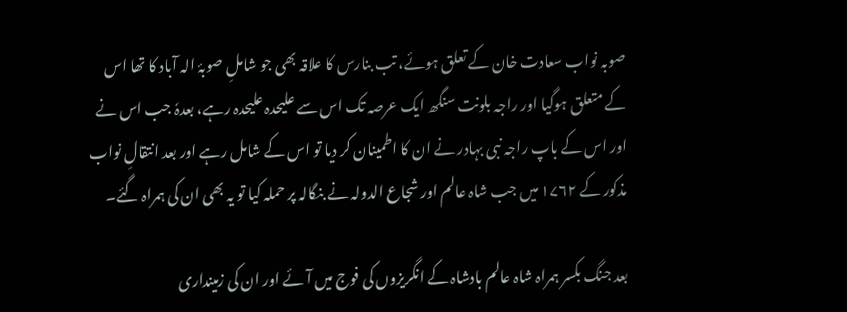صوبہ نواب سعادت خان کے تعلق ہوئے، تب بنارس کا علاقہ بھی جو شاملِ صوبۂ الہ آباد کا تھا اس کے متعلق ہوگیا اور راجہ بلونت سنگھ ایک عرصہ تک اس سے علیحدہ علیحدہ رہے، بعدہٗ جب اس نے اور اس کے باپ راجہ نبی بہادر نے ان کا اطمینان کر دیا تو اس کے شامل رہے اور بعد انتقالِ نواب مذکور کے ۱۷۶۲ میں جب شاہ عالم اور شجاع الدولہ نے بنگالہ پر حملہ کیا تو یہ بھی ان کی ہمراہ گئے۔

بعد جنگ بکسر ہمراہ شاہ عالم بادشاہ کے انگریزوں کی فوج میں آئے اور ان کی زمینداری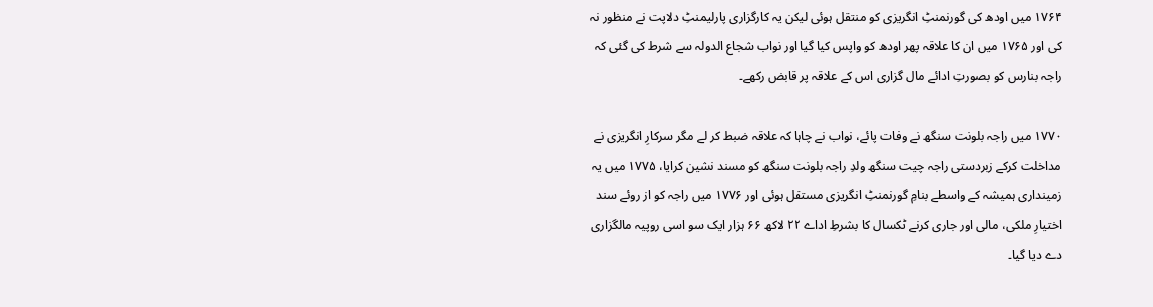۱۷۶۴ میں اودھ کی گورنمنٹِ انگریزی کو منتقل ہوئی لیکن یہ کارگزاری پارلیمنٹِ دلاپت نے منظور نہ کی اور ۱۷۶۵ میں ان کا علاقہ پھر اودھ کو واپس کیا گیا اور نواب شجاع الدولہ سے شرط کی گئی کہ راجہ بنارس کو بصورتِ ادائے مال گزاری اس کے علاقہ پر قابض رکھے۔

۱۷۷۰ میں راجہ بلونت سنگھ نے وفات پائے، نواب نے چاہا کہ علاقہ ضبط کر لے مگر سرکارِ انگریزی نے مداخلت کرکے زبردستی راجہ چیت سنگھ ولدِ راجہ بلونت سنگھ کو مسند نشین کرایا، ۱۷۷۵ میں یہ زمینداری ہمیشہ کے واسطے بنامِ گورنمنٹِ انگریزی مستقل ہوئی اور ۱۷۷۶ میں راجہ کو از روئے سند اختیارِ ملکی، مالی اور جاری کرنے ٹکسال کا بشرطِ اداے ۲۲ لاکھ ۶۶ ہزار ایک سو اسی روپیہ مالگزاری دے دیا گیا۔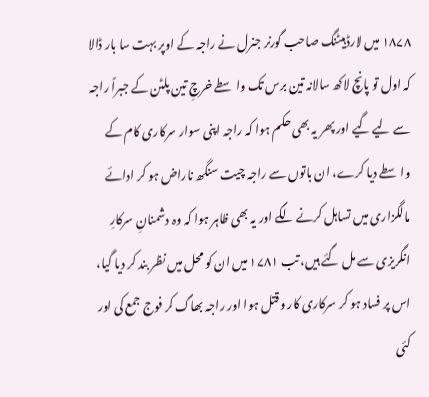۱۸۷۸ میں لارڈ ہیٹنگ صاحب گورنر جنرل نے راجہ کے اوپر بہت سا بار ڈالا کہ اول تو پانچ لاکھ سالانہ تین برس تک واسطے خرچِ تین پلٹن کے جبراً راجہ سے لیے گیے اور پھر یہ بھی حکم ہوا کہ راجہ اپنی سوار سرکاری کام کے واسطے دیا کرے، ان باتوں سے راجہ چیت سنگھ ناراض ہو کر ادائے مالگزاری میں تساہل کرنے لگے اور یہ بھی ظاہر ہوا کہ وہ دشمنانِ سرکارِ انگریزی سے مل گئے ہیں، تب ۱۷۸۱ میں ان کو محل میں نظر بند کر دیا گیا، اس پر فساد ہو کر سرکاری کار وقتل ہوا اور راجہ بھاگ کر فوج جمع کی اور کئی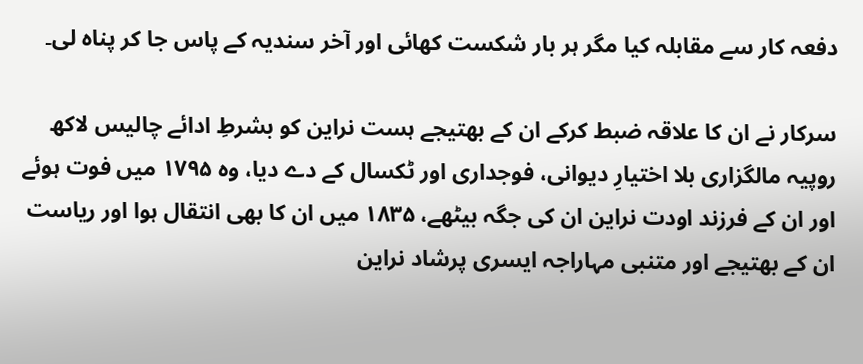دفعہ کار سے مقابلہ کیا مگر ہر بار شکست کھائی اور آخر سندیہ کے پاس جا کر پناہ لی۔

سرکار نے ان کا علاقہ ضبط کرکے ان کے بھتیجے ہست نراین کو بشرطِ ادائے چالیس لاکھ روپیہ مالگزاری بلا اختیارِ دیوانی، فوجداری اور ٹکسال کے دے دیا، وہ ۱۷۹۵ میں فوت ہوئے اور ان کے فرزند اودت نراین ان کی جگہ بیٹھے، ۱۸۳۵ میں ان کا بھی انتقال ہوا اور ریاست ان کے بھتیجے اور متنبی مہاراجہ ایسری پرشاد نراین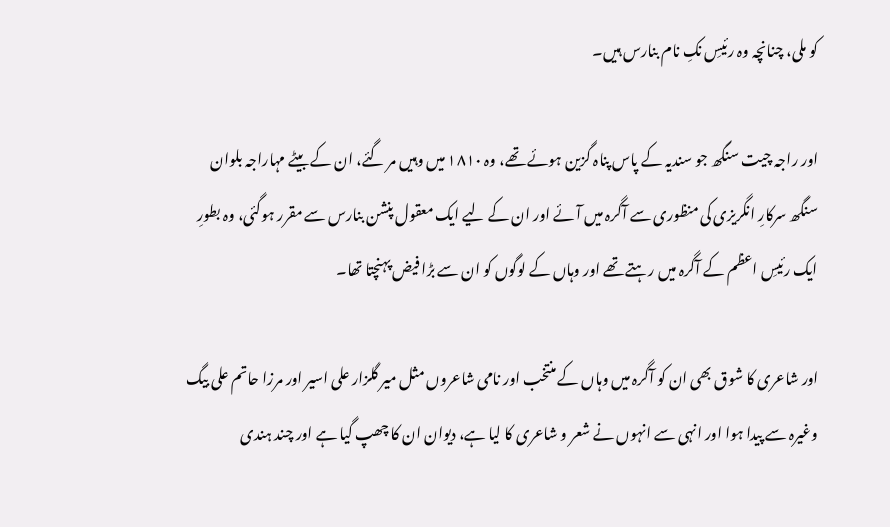کو ملی، چنانچہ وہ رئیسِ نکِ نام بنارس ہیں۔

اور راجہ چیت سنگھ جو سندیہ کے پاس پناہ گزین ہوئے تھے، وہ ۱۸۱۰ میں وہیں مر گئے، ان کے بیٹے مہاراجہ بلوان سنگھ سرکارِ انگریزی کی منظوری سے آگرہ میں آئے اور ان کے لیے ایک معقول پنشن بنارس سے مقرر ہوگئی، وہ بطورِ ایک رئیسِ اعظم کے آگرہ میں رہتے تھے اور وہاں کے لوگوں کو ان سے بڑا فیض پہنچتا تھا۔

اور شاعری کا شوق بھی ان کو آگرہ میں وہاں کے منتخب اور نامی شاعروں مثل میر گلزار علی اسیر اور مرزا حاتم علی بیگ وغیرہ سے پیدا ہوا اور انہی سے انہوں نے شعر و شاعری کا لیا ہے، دیوان ان کا چھپ گیا ہے اور چند ہندی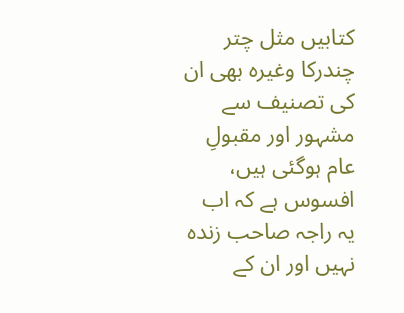کتابیں مثل چتر چندرکا وغیرہ بھی ان کی تصنیف سے مشہور اور مقبولِ عام ہوگئی ہیں، افسوس ہے کہ اب یہ راجہ صاحب زندہ نہیں اور ان کے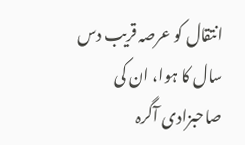انتقال کو عرصہ قریب دس سال کا ہوا، ان کی صاحبزادی آگرہ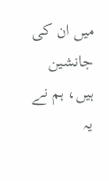میں ان کی جانشین ہیں، ہم نے یہ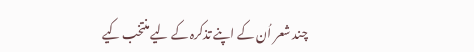چند شعر اُن کے اپنے تذکرہ کے لیے منتخب کیے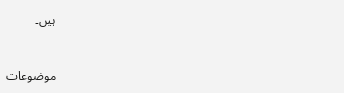ہیں۔



موضوعات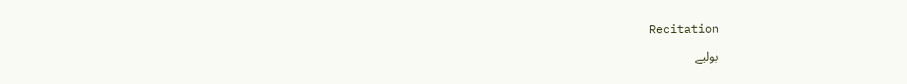Recitation

بولیے